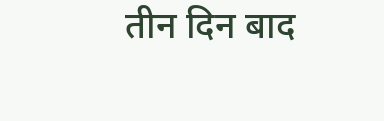तीन दिन बाद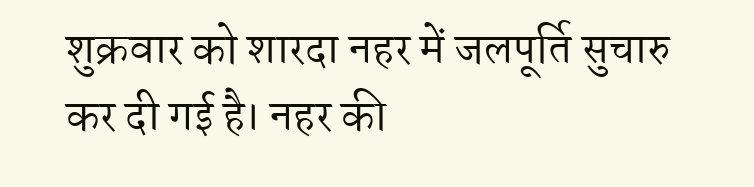शुक्रवार को शारदा नहर में जलपूर्ति सुचारु कर दी गई है। नहर की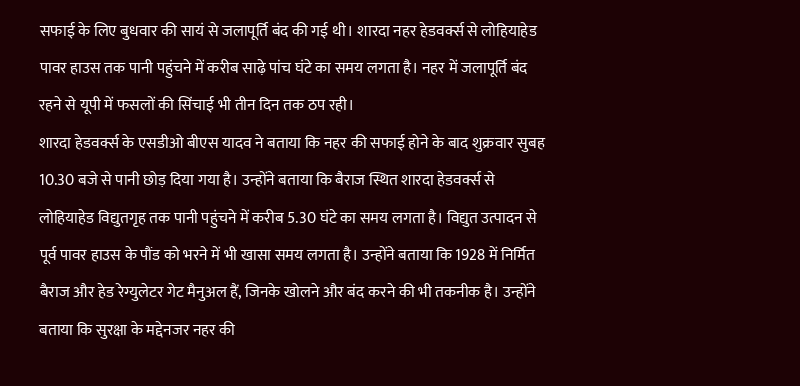सफाई के लिए बुधवार की सायं से जलापूर्ति बंद की गई थी। शारदा नहर हेडवर्क्स से लोहियाहेड पावर हाउस तक पानी पहुंचने में करीब साढ़े पांच घंटे का समय लगता है। नहर में जलापूर्ति बंद रहने से यूपी में फसलों की सिंचाई भी तीन दिन तक ठप रही।
शारदा हेडवर्क्स के एसडीओ बीएस यादव ने बताया कि नहर की सफाई होने के बाद शुक्रवार सुबह 10.30 बजे से पानी छोड़ दिया गया है। उन्होंने बताया कि बैराज स्थित शारदा हेडवर्क्स से लोहियाहेड विद्युतगृह तक पानी पहुंचने में करीब 5.30 घंटे का समय लगता है। विद्युत उत्पादन से पूर्व पावर हाउस के पौंड को भरने में भी खासा समय लगता है। उन्होंने बताया कि 1928 में निर्मित बैराज और हेड रेग्युलेटर गेट मैनुअल हैं, जिनके खोलने और बंद करने की भी तकनीक है। उन्होंने बताया कि सुरक्षा के मद्देनजर नहर की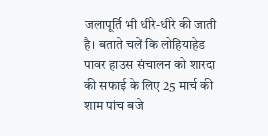जलापूर्ति भी धीरे-धीरे की जाती है। बताते चलें कि लोहियाहेड पावर हाउस संचालन को शारदा की सफाई के लिए 25 मार्च की शाम पांच बजे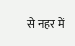से नहर में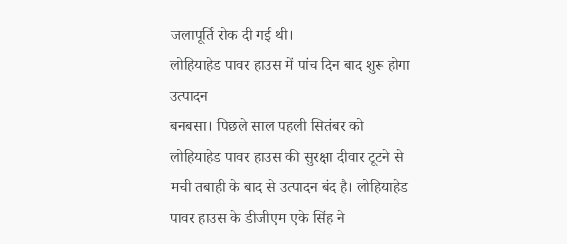जलापूर्ति रोक दी गई थी।
लोहियाहेड पावर हाउस में पांच दिन बाद शुरू होगा उत्पादन
बनबसा। पिछले साल पहली सितंबर को लोहियाहेड पावर हाउस की सुरक्षा दीवार टूटने से मची तबाही के बाद से उत्पादन बंद है। लोहियाहेड पावर हाउस के डीजीएम एके सिंह ने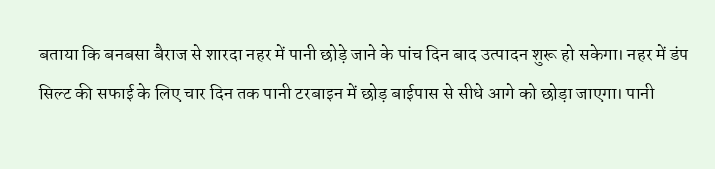बताया कि बनबसा बैराज से शारदा नहर में पानी छोड़े जाने के पांच दिन बाद उत्पादन शुरू हो सकेगा। नहर में डंप सिल्ट की सफाई के लिए चार दिन तक पानी टरबाइन में छोड़ बाईपास से सीधे आगे को छोड़ा जाएगा। पानी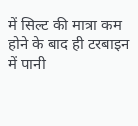में सिल्ट की मात्रा कम होने के बाद ही टरबाइन में पानी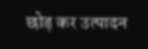छोड़ कर उत्पादन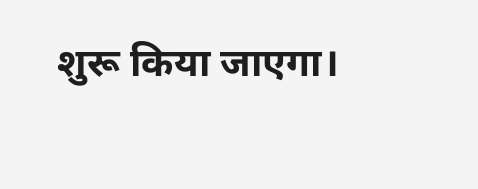शुरू किया जाएगा।